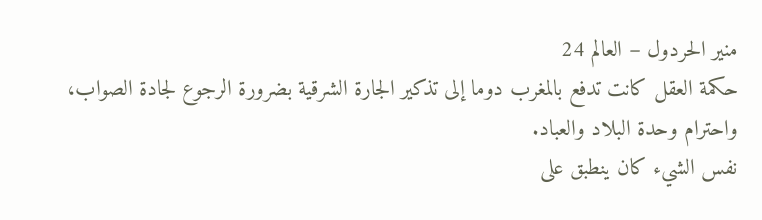منير الحردول – العالم 24
حكمة العقل كانت تدفع بالمغرب دوما إلى تذكير الجارة الشرقية بضرورة الرجوع لجادة الصواب، واحترام وحدة البلاد والعباد.
نفس الشيء كان ينطبق على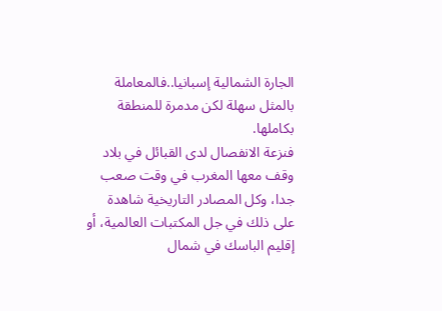الجارة الشمالية إسبانيا..فالمعاملة بالمثل سهلة لكن مدمرة للمنطقة بكاملها.
فنزعة الانفصال لدى القبائل في بلاد وقف معها المغرب في وقت صعب جدا، وكل المصادر التاريخية شاهدة على ذلك في جل المكتبات العالمية، أو إقليم الباسك في شمال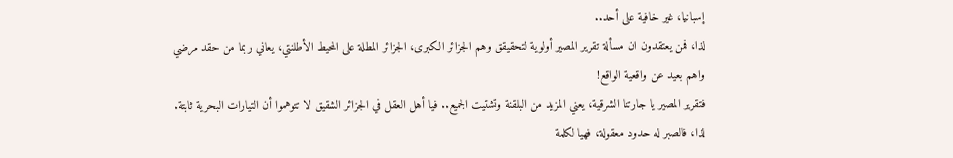إسبانيا، غير خافية على أحد..
لذا، فمن يعتقدون ان مسألة تقرير المصير أولوية لتحقيقق وهم الجزائر الكبرى، الجزائر المطلة على المحيط الأطلنتي، يعاني ربما من حقد مرضي واهم بعيد عن واقعية الواقع!
فتقرير المصير يا جارتنا الشرقية، يعني المزيد من البلقنة وتشتيت الجميع.. فيا أهل العقل في الجزائر الشقيق لا تتوهموا أن التيارات البحرية ثابتة.
لذا، فالصبر له حدود معقولة، فهيا لكلمة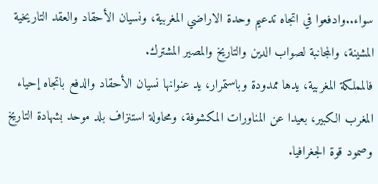سواء..وادفعوا في اتجاه تدعيم وحدة الاراضي المغربية، ونسيان الأحقاد والعقد التاريخية المشينة، والمجانبة لصواب الدين والتاريخ والمصير المشترك.
فالمملكة المغربية، يدها ممدودة وباستمرار، يد عنوانها نسيان الأحقاد والدفع باتجاه إحياء المغرب الكبير، بعيدا عن المناورات المكشوفة، ومحاولة استنزاف بلد موحد بشهادة التاريخ وصمود قوة الجغرافيا.